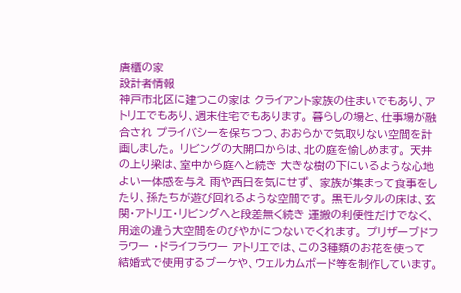唐櫃の家
設計者情報
神戸市北区に建つこの家は クライアント家族の住まいでもあり、アトリエでもあり、週末住宅でもあります。 暮らしの場と、仕事場が融合され プライバシーを保ちつつ、おおらかで気取りない空間を計画しました。 リビングの大開口からは、北の庭を愉しめます。 天井の上り梁は、室中から庭へと続き 大きな樹の下にいるような心地よい一体感を与え 雨や西日を気にせず、 家族が集まって食事をしたり、孫たちが遊び回れるような空間です。 黒モルタルの床は、玄関・アトリエ・リビングへと段差無く続き 運搬の利便性だけでなく、用途の違う大空間をのびやかにつないでくれます。 プリザーブドフラワー ・ドライフラワー アトリエでは、この3種類のお花を使って 結婚式で使用するブーケや、ウェルカムボード等を制作しています。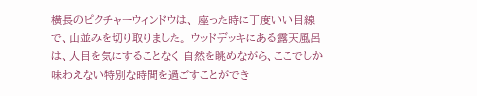横長のピクチャーウィンドウは、 座った時に丁度いい目線で、山並みを切り取りました。 ウッドデッキにある露天風呂は、人目を気にすることなく 自然を眺めながら、ここでしか味わえない特別な時間を過ごすことができ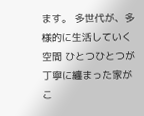ます。 多世代が、多様的に生活していく空間 ひとつひとつが丁寧に纏まった家がこ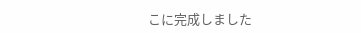こに完成しました